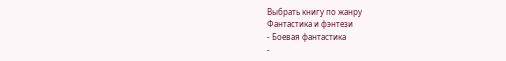Выбрать книгу по жанру
Фантастика и фэнтези
- Боевая фантастика
-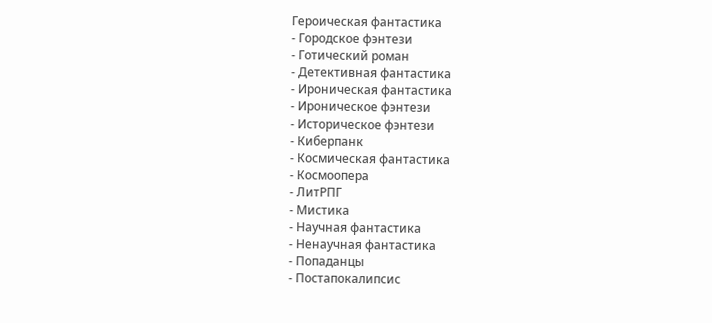Героическая фантастика
- Городское фэнтези
- Готический роман
- Детективная фантастика
- Ироническая фантастика
- Ироническое фэнтези
- Историческое фэнтези
- Киберпанк
- Космическая фантастика
- Космоопера
- ЛитРПГ
- Мистика
- Научная фантастика
- Ненаучная фантастика
- Попаданцы
- Постапокалипсис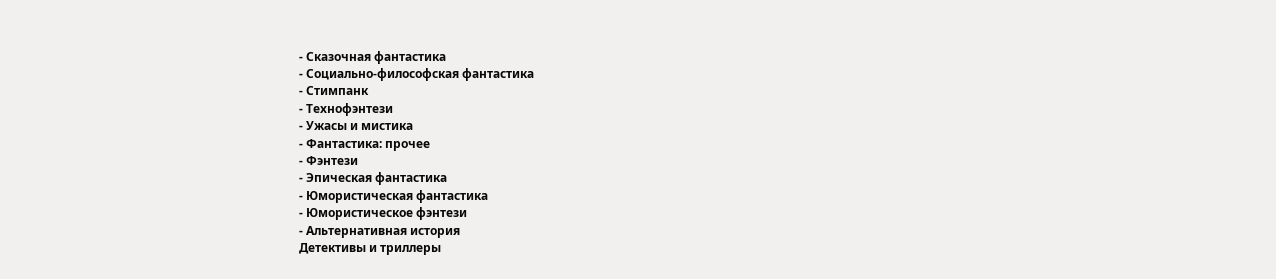- Сказочная фантастика
- Социально-философская фантастика
- Стимпанк
- Технофэнтези
- Ужасы и мистика
- Фантастика: прочее
- Фэнтези
- Эпическая фантастика
- Юмористическая фантастика
- Юмористическое фэнтези
- Альтернативная история
Детективы и триллеры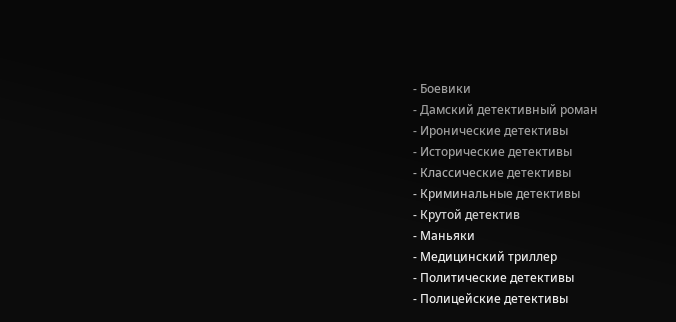- Боевики
- Дамский детективный роман
- Иронические детективы
- Исторические детективы
- Классические детективы
- Криминальные детективы
- Крутой детектив
- Маньяки
- Медицинский триллер
- Политические детективы
- Полицейские детективы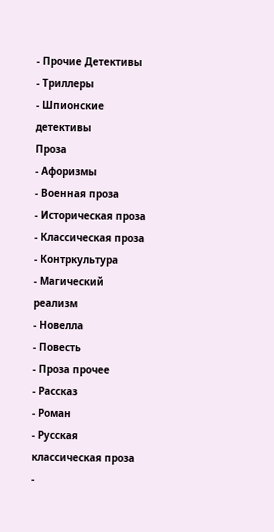- Прочие Детективы
- Триллеры
- Шпионские детективы
Проза
- Афоризмы
- Военная проза
- Историческая проза
- Классическая проза
- Контркультура
- Магический реализм
- Новелла
- Повесть
- Проза прочее
- Рассказ
- Роман
- Русская классическая проза
-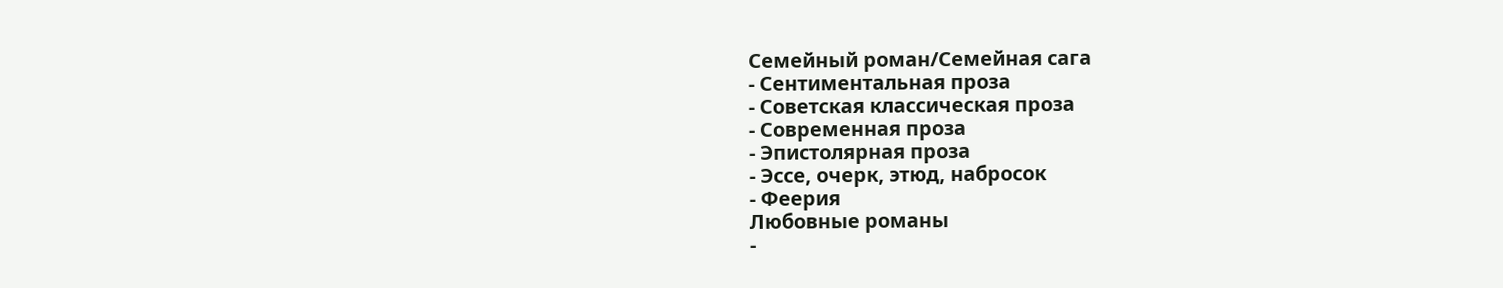Семейный роман/Семейная сага
- Сентиментальная проза
- Советская классическая проза
- Современная проза
- Эпистолярная проза
- Эссе, очерк, этюд, набросок
- Феерия
Любовные романы
-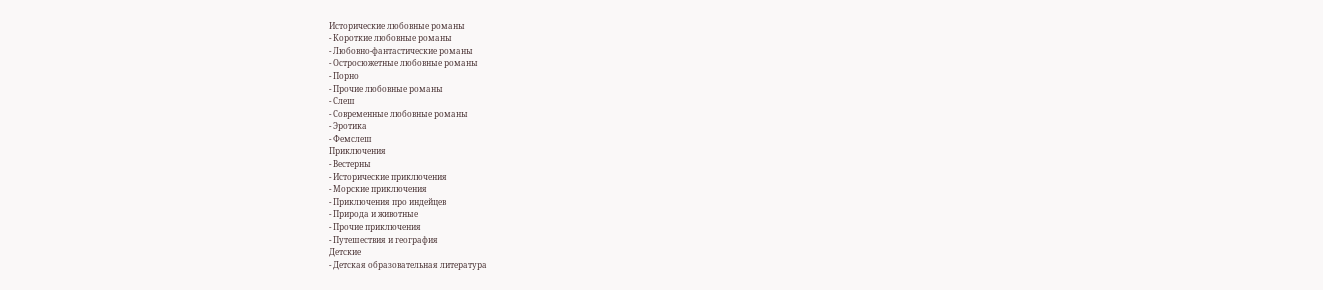Исторические любовные романы
- Короткие любовные романы
- Любовно-фантастические романы
- Остросюжетные любовные романы
- Порно
- Прочие любовные романы
- Слеш
- Современные любовные романы
- Эротика
- Фемслеш
Приключения
- Вестерны
- Исторические приключения
- Морские приключения
- Приключения про индейцев
- Природа и животные
- Прочие приключения
- Путешествия и география
Детские
- Детская образовательная литература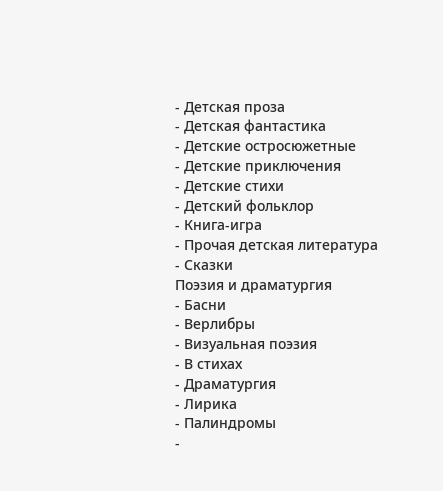- Детская проза
- Детская фантастика
- Детские остросюжетные
- Детские приключения
- Детские стихи
- Детский фольклор
- Книга-игра
- Прочая детская литература
- Сказки
Поэзия и драматургия
- Басни
- Верлибры
- Визуальная поэзия
- В стихах
- Драматургия
- Лирика
- Палиндромы
-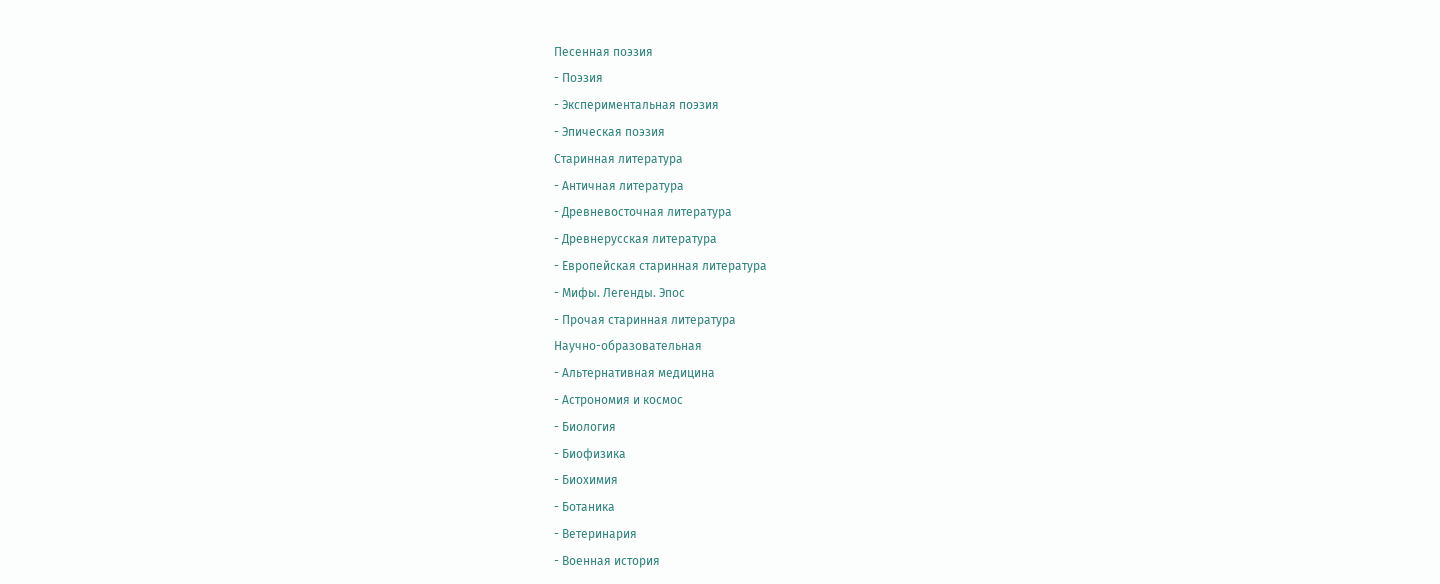Песенная поэзия
- Поэзия
- Экспериментальная поэзия
- Эпическая поэзия
Старинная литература
- Античная литература
- Древневосточная литература
- Древнерусская литература
- Европейская старинная литература
- Мифы. Легенды. Эпос
- Прочая старинная литература
Научно-образовательная
- Альтернативная медицина
- Астрономия и космос
- Биология
- Биофизика
- Биохимия
- Ботаника
- Ветеринария
- Военная история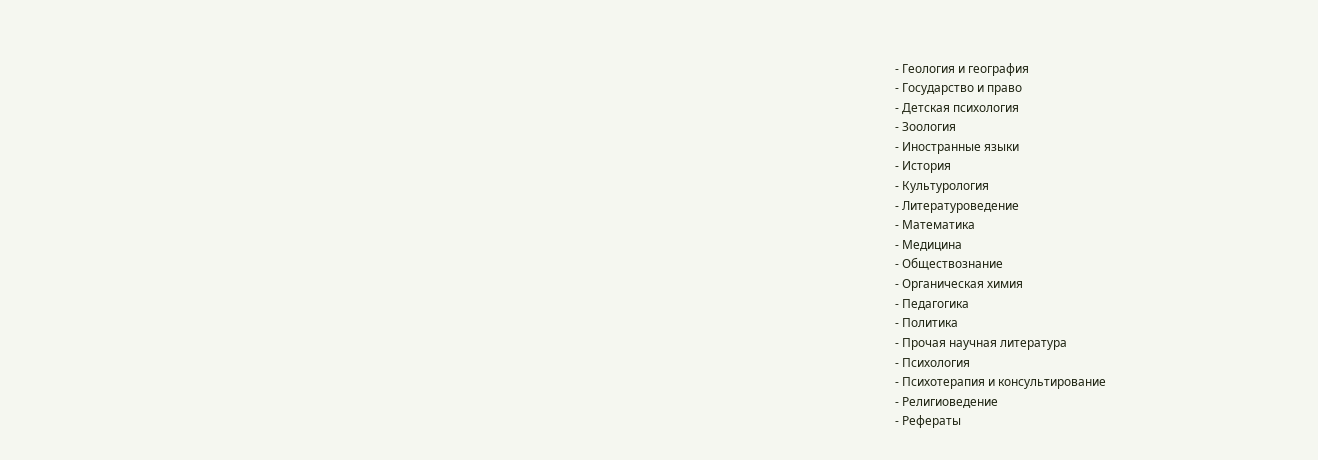- Геология и география
- Государство и право
- Детская психология
- Зоология
- Иностранные языки
- История
- Культурология
- Литературоведение
- Математика
- Медицина
- Обществознание
- Органическая химия
- Педагогика
- Политика
- Прочая научная литература
- Психология
- Психотерапия и консультирование
- Религиоведение
- Рефераты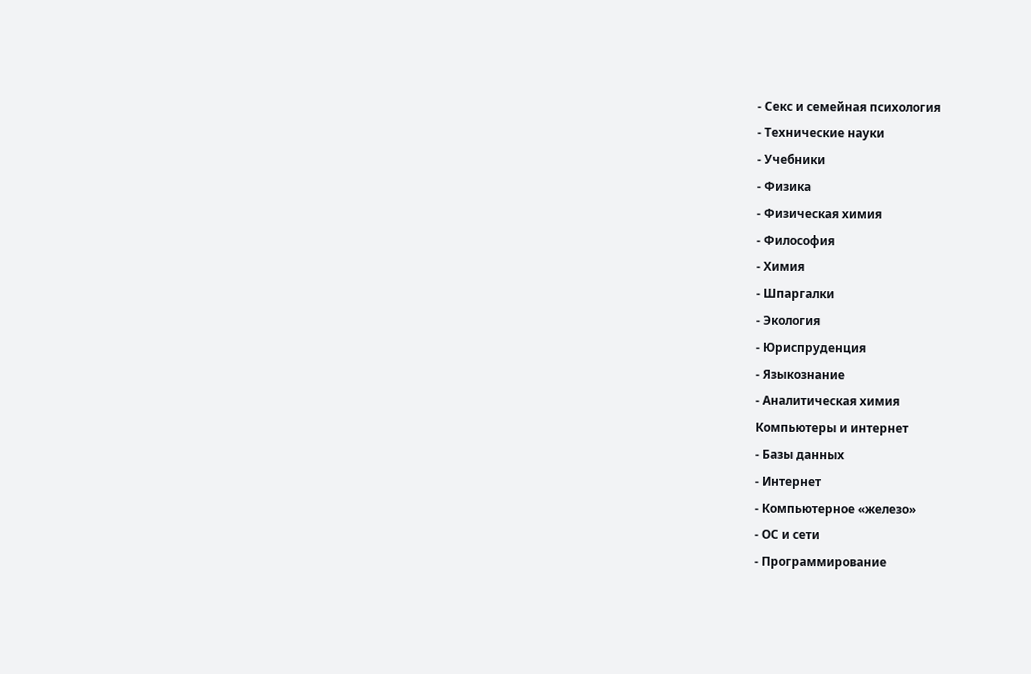- Секс и семейная психология
- Технические науки
- Учебники
- Физика
- Физическая химия
- Философия
- Химия
- Шпаргалки
- Экология
- Юриспруденция
- Языкознание
- Аналитическая химия
Компьютеры и интернет
- Базы данных
- Интернет
- Компьютерное «железо»
- ОС и сети
- Программирование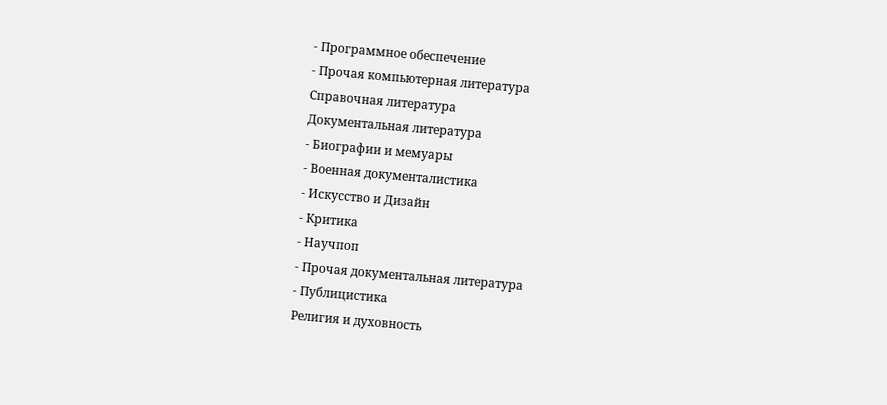- Программное обеспечение
- Прочая компьютерная литература
Справочная литература
Документальная литература
- Биографии и мемуары
- Военная документалистика
- Искусство и Дизайн
- Критика
- Научпоп
- Прочая документальная литература
- Публицистика
Религия и духовность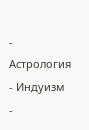- Астрология
- Индуизм
-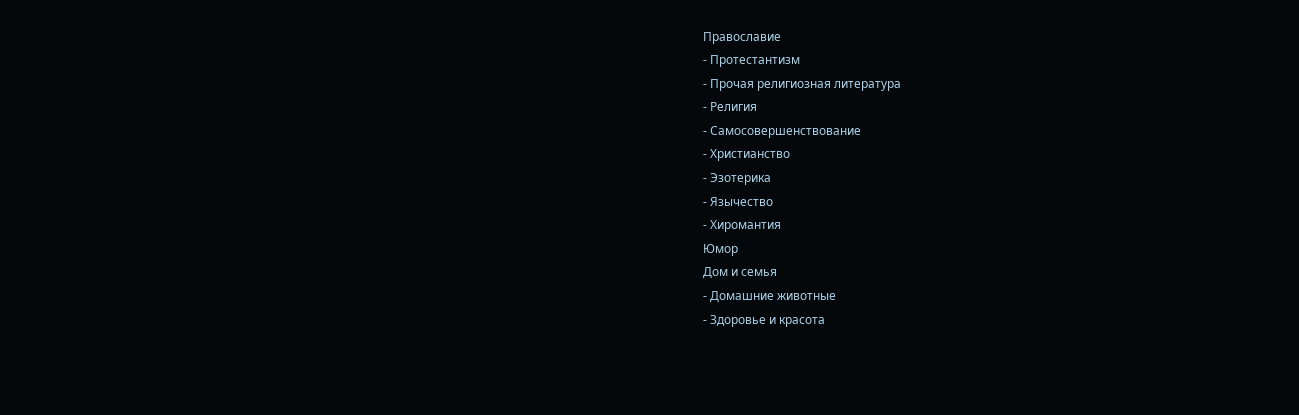Православие
- Протестантизм
- Прочая религиозная литература
- Религия
- Самосовершенствование
- Христианство
- Эзотерика
- Язычество
- Хиромантия
Юмор
Дом и семья
- Домашние животные
- Здоровье и красота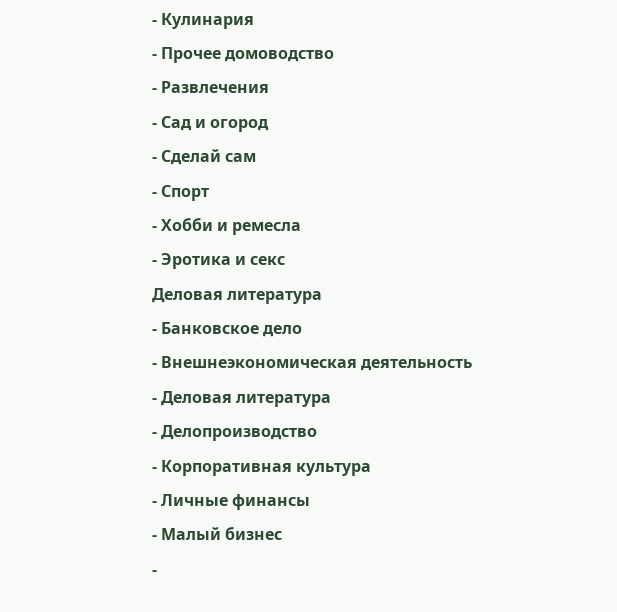- Кулинария
- Прочее домоводство
- Развлечения
- Сад и огород
- Сделай сам
- Спорт
- Хобби и ремесла
- Эротика и секс
Деловая литература
- Банковское дело
- Внешнеэкономическая деятельность
- Деловая литература
- Делопроизводство
- Корпоративная культура
- Личные финансы
- Малый бизнес
-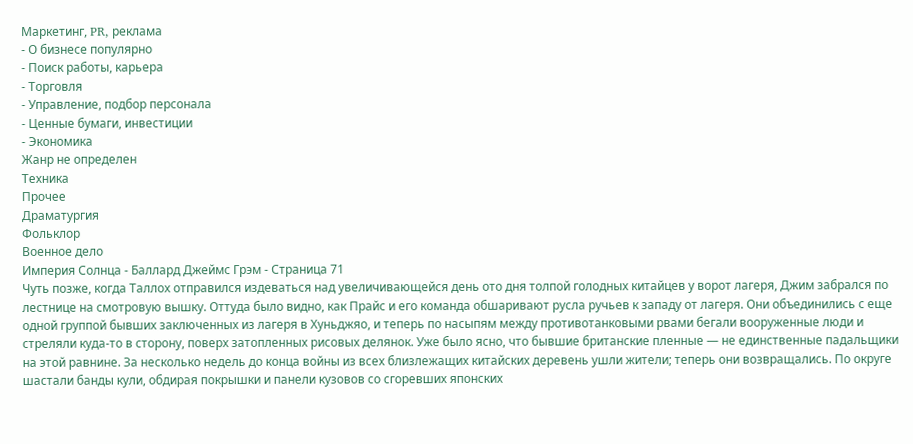Маркетинг, PR, реклама
- О бизнесе популярно
- Поиск работы, карьера
- Торговля
- Управление, подбор персонала
- Ценные бумаги, инвестиции
- Экономика
Жанр не определен
Техника
Прочее
Драматургия
Фольклор
Военное дело
Империя Солнца - Баллард Джеймс Грэм - Страница 71
Чуть позже, когда Таллох отправился издеваться над увеличивающейся день ото дня толпой голодных китайцев у ворот лагеря, Джим забрался по лестнице на смотровую вышку. Оттуда было видно, как Прайс и его команда обшаривают русла ручьев к западу от лагеря. Они объединились с еще одной группой бывших заключенных из лагеря в Хуньджяо, и теперь по насыпям между противотанковыми рвами бегали вооруженные люди и стреляли куда-то в сторону, поверх затопленных рисовых делянок. Уже было ясно, что бывшие британские пленные — не единственные падальщики на этой равнине. За несколько недель до конца войны из всех близлежащих китайских деревень ушли жители; теперь они возвращались. По округе шастали банды кули, обдирая покрышки и панели кузовов со сгоревших японских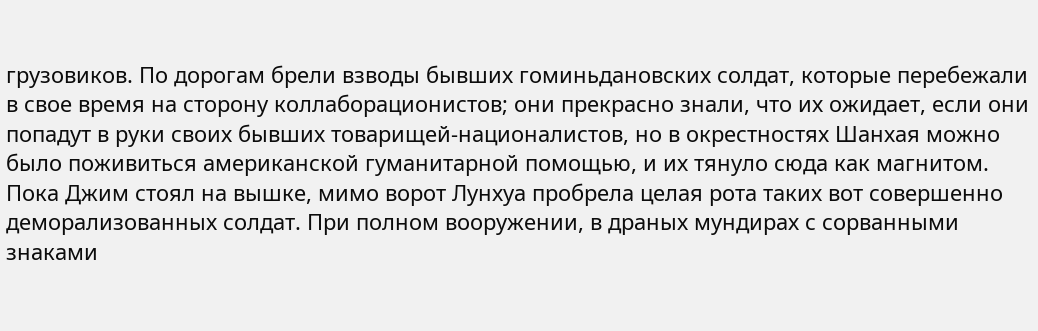грузовиков. По дорогам брели взводы бывших гоминьдановских солдат, которые перебежали в свое время на сторону коллаборационистов; они прекрасно знали, что их ожидает, если они попадут в руки своих бывших товарищей-националистов, но в окрестностях Шанхая можно было поживиться американской гуманитарной помощью, и их тянуло сюда как магнитом. Пока Джим стоял на вышке, мимо ворот Лунхуа пробрела целая рота таких вот совершенно деморализованных солдат. При полном вооружении, в драных мундирах с сорванными знаками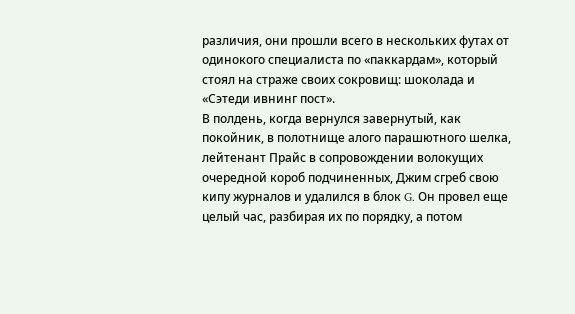различия, они прошли всего в нескольких футах от одинокого специалиста по «паккардам», который стоял на страже своих сокровищ: шоколада и «Сэтеди ивнинг пост».
В полдень, когда вернулся завернутый, как покойник, в полотнище алого парашютного шелка, лейтенант Прайс в сопровождении волокущих очередной короб подчиненных, Джим сгреб свою кипу журналов и удалился в блок G. Он провел еще целый час, разбирая их по порядку, а потом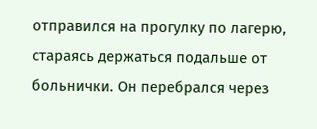отправился на прогулку по лагерю, стараясь держаться подальше от больнички. Он перебрался через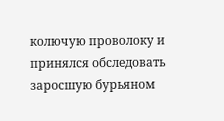колючую проволоку и принялся обследовать заросшую бурьяном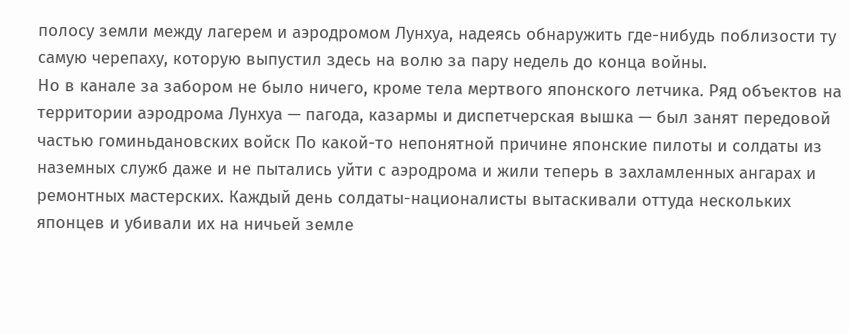полосу земли между лагерем и аэродромом Лунхуа, надеясь обнаружить где-нибудь поблизости ту самую черепаху, которую выпустил здесь на волю за пару недель до конца войны.
Но в канале за забором не было ничего, кроме тела мертвого японского летчика. Ряд объектов на территории аэродрома Лунхуа — пагода, казармы и диспетчерская вышка — был занят передовой частью гоминьдановских войск По какой-то непонятной причине японские пилоты и солдаты из наземных служб даже и не пытались уйти с аэродрома и жили теперь в захламленных ангарах и ремонтных мастерских. Каждый день солдаты-националисты вытаскивали оттуда нескольких японцев и убивали их на ничьей земле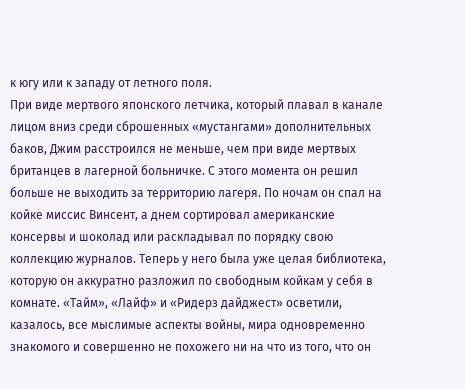к югу или к западу от летного поля.
При виде мертвого японского летчика, который плавал в канале лицом вниз среди сброшенных «мустангами» дополнительных баков, Джим расстроился не меньше, чем при виде мертвых британцев в лагерной больничке. С этого момента он решил больше не выходить за территорию лагеря. По ночам он спал на койке миссис Винсент, а днем сортировал американские консервы и шоколад или раскладывал по порядку свою коллекцию журналов. Теперь у него была уже целая библиотека, которую он аккуратно разложил по свободным койкам у себя в комнате. «Тайм», «Лайф» и «Ридерз дайджест» осветили, казалось, все мыслимые аспекты войны, мира одновременно знакомого и совершенно не похожего ни на что из того, что он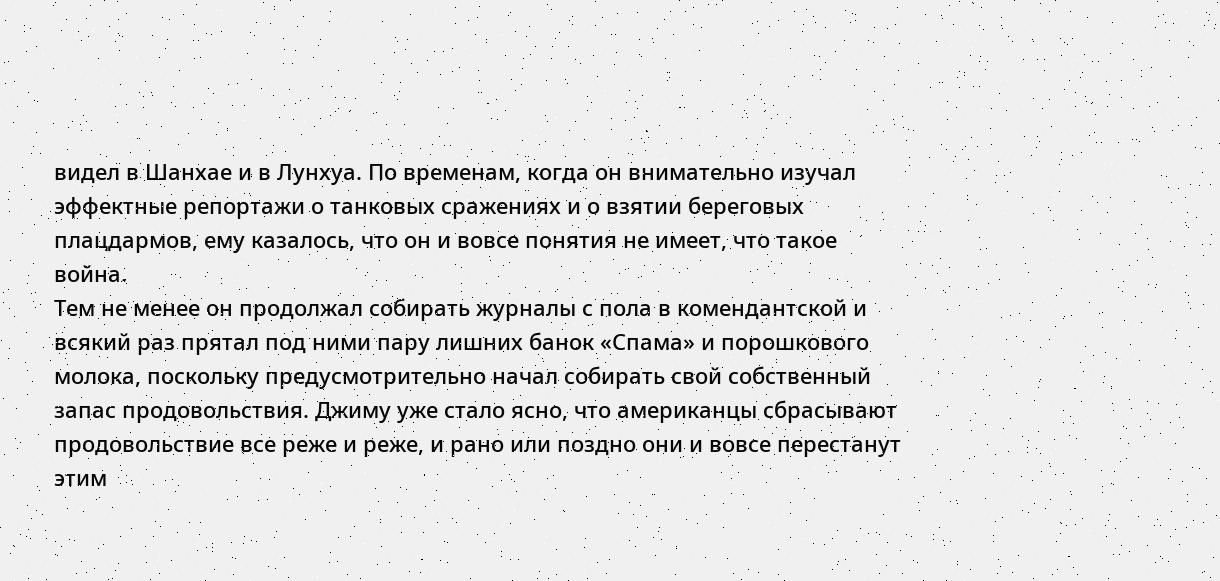видел в Шанхае и в Лунхуа. По временам, когда он внимательно изучал эффектные репортажи о танковых сражениях и о взятии береговых плацдармов, ему казалось, что он и вовсе понятия не имеет, что такое война.
Тем не менее он продолжал собирать журналы с пола в комендантской и всякий раз прятал под ними пару лишних банок «Спама» и порошкового молока, поскольку предусмотрительно начал собирать свой собственный запас продовольствия. Джиму уже стало ясно, что американцы сбрасывают продовольствие все реже и реже, и рано или поздно они и вовсе перестанут этим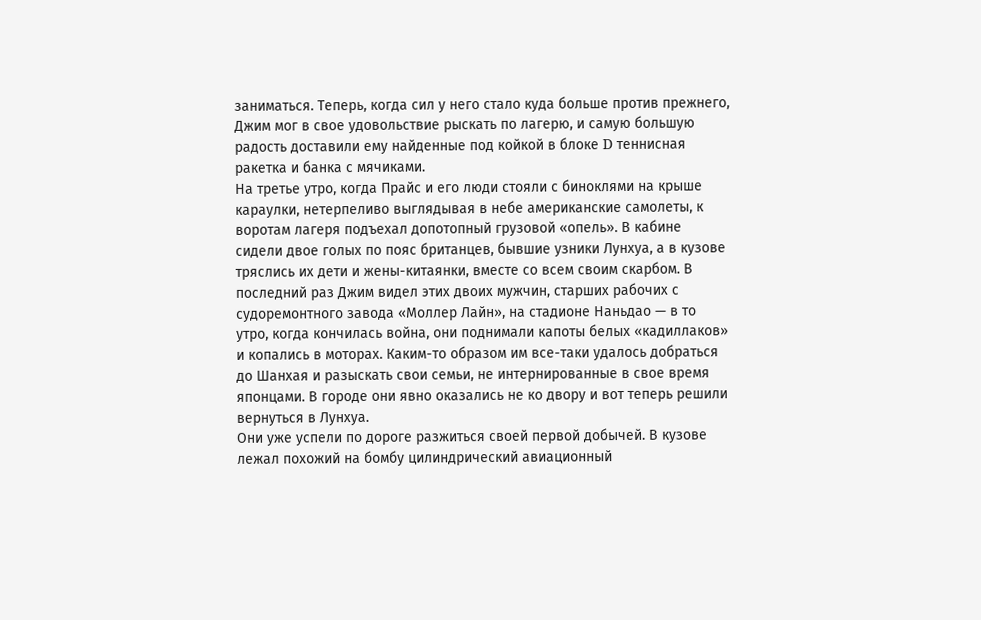заниматься. Теперь, когда сил у него стало куда больше против прежнего, Джим мог в свое удовольствие рыскать по лагерю, и самую большую радость доставили ему найденные под койкой в блоке D теннисная ракетка и банка с мячиками.
На третье утро, когда Прайс и его люди стояли с биноклями на крыше караулки, нетерпеливо выглядывая в небе американские самолеты, к воротам лагеря подъехал допотопный грузовой «опель». В кабине сидели двое голых по пояс британцев, бывшие узники Лунхуа, а в кузове тряслись их дети и жены-китаянки, вместе со всем своим скарбом. В последний раз Джим видел этих двоих мужчин, старших рабочих с судоремонтного завода «Моллер Лайн», на стадионе Наньдао — в то утро, когда кончилась война, они поднимали капоты белых «кадиллаков» и копались в моторах. Каким-то образом им все-таки удалось добраться до Шанхая и разыскать свои семьи, не интернированные в свое время японцами. В городе они явно оказались не ко двору и вот теперь решили вернуться в Лунхуа.
Они уже успели по дороге разжиться своей первой добычей. В кузове лежал похожий на бомбу цилиндрический авиационный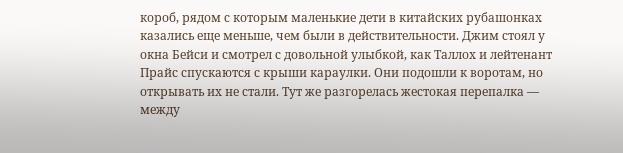короб, рядом с которым маленькие дети в китайских рубашонках казались еще меньше, чем были в действительности. Джим стоял у окна Бейси и смотрел с довольной улыбкой, как Таллох и лейтенант Прайс спускаются с крыши караулки. Они подошли к воротам, но открывать их не стали. Тут же разгорелась жестокая перепалка — между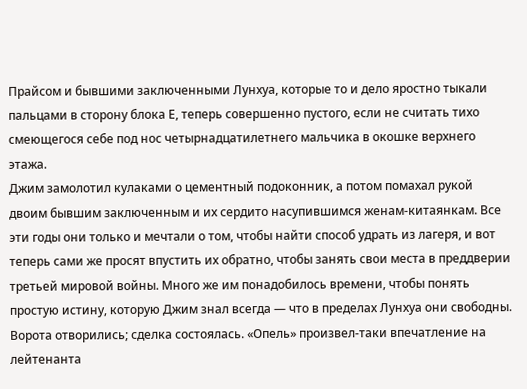Прайсом и бывшими заключенными Лунхуа, которые то и дело яростно тыкали пальцами в сторону блока Е, теперь совершенно пустого, если не считать тихо смеющегося себе под нос четырнадцатилетнего мальчика в окошке верхнего этажа.
Джим замолотил кулаками о цементный подоконник, а потом помахал рукой двоим бывшим заключенным и их сердито насупившимся женам-китаянкам. Все эти годы они только и мечтали о том, чтобы найти способ удрать из лагеря, и вот теперь сами же просят впустить их обратно, чтобы занять свои места в преддверии третьей мировой войны. Много же им понадобилось времени, чтобы понять простую истину, которую Джим знал всегда — что в пределах Лунхуа они свободны.
Ворота отворились; сделка состоялась. «Опель» произвел-таки впечатление на лейтенанта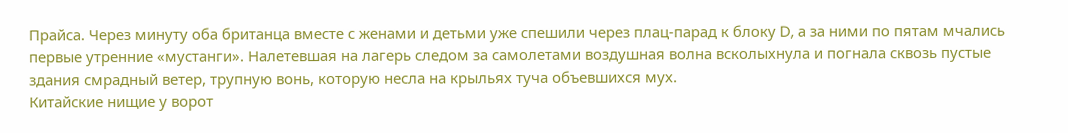Прайса. Через минуту оба британца вместе с женами и детьми уже спешили через плац-парад к блоку D, а за ними по пятам мчались первые утренние «мустанги». Налетевшая на лагерь следом за самолетами воздушная волна всколыхнула и погнала сквозь пустые здания смрадный ветер, трупную вонь, которую несла на крыльях туча объевшихся мух.
Китайские нищие у ворот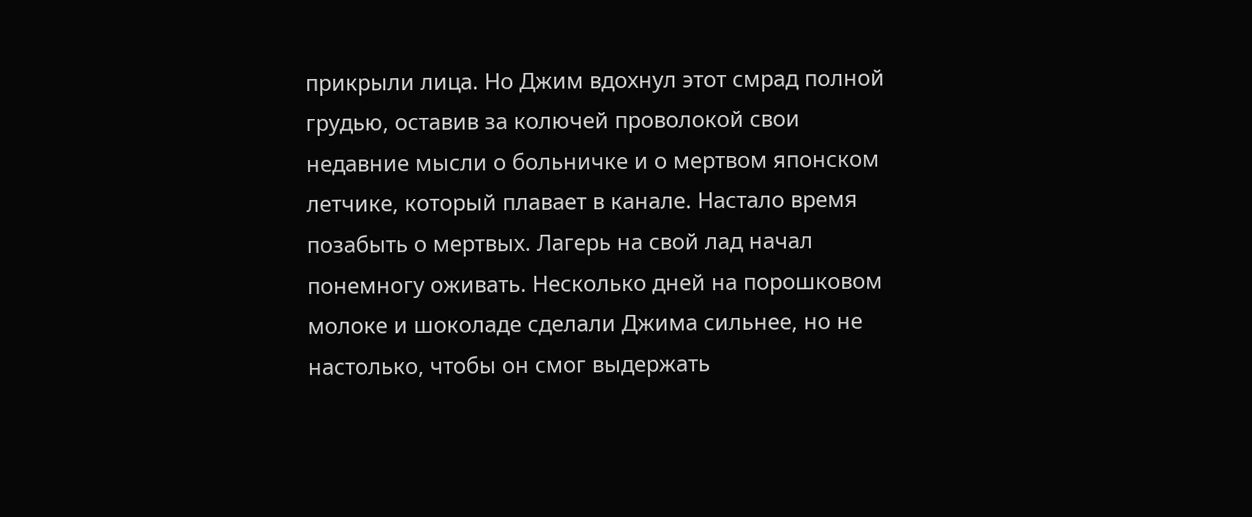прикрыли лица. Но Джим вдохнул этот смрад полной грудью, оставив за колючей проволокой свои недавние мысли о больничке и о мертвом японском летчике, который плавает в канале. Настало время позабыть о мертвых. Лагерь на свой лад начал понемногу оживать. Несколько дней на порошковом молоке и шоколаде сделали Джима сильнее, но не настолько, чтобы он смог выдержать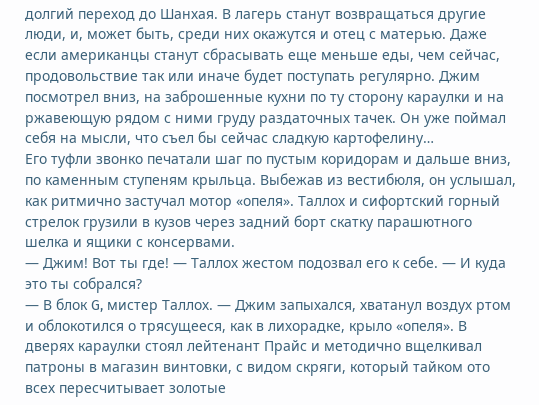долгий переход до Шанхая. В лагерь станут возвращаться другие люди, и, может быть, среди них окажутся и отец с матерью. Даже если американцы станут сбрасывать еще меньше еды, чем сейчас, продовольствие так или иначе будет поступать регулярно. Джим посмотрел вниз, на заброшенные кухни по ту сторону караулки и на ржавеющую рядом с ними груду раздаточных тачек. Он уже поймал себя на мысли, что съел бы сейчас сладкую картофелину…
Его туфли звонко печатали шаг по пустым коридорам и дальше вниз, по каменным ступеням крыльца. Выбежав из вестибюля, он услышал, как ритмично застучал мотор «опеля». Таллох и сифортский горный стрелок грузили в кузов через задний борт скатку парашютного шелка и ящики с консервами.
— Джим! Вот ты где! — Таллох жестом подозвал его к себе. — И куда это ты собрался?
— В блок G, мистер Таллох. — Джим запыхался, хватанул воздух ртом и облокотился о трясущееся, как в лихорадке, крыло «опеля». В дверях караулки стоял лейтенант Прайс и методично вщелкивал патроны в магазин винтовки, с видом скряги, который тайком ото всех пересчитывает золотые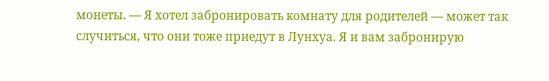монеты. — Я хотел забронировать комнату для родителей — может так случиться, что они тоже приедут в Лунхуа. Я и вам забронирую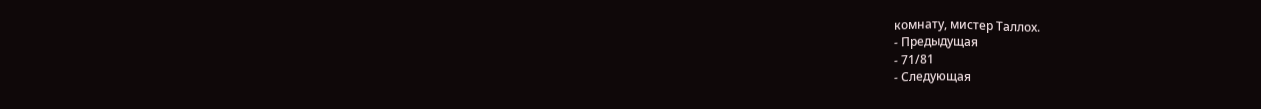комнату, мистер Таллох.
- Предыдущая
- 71/81
- Следующая